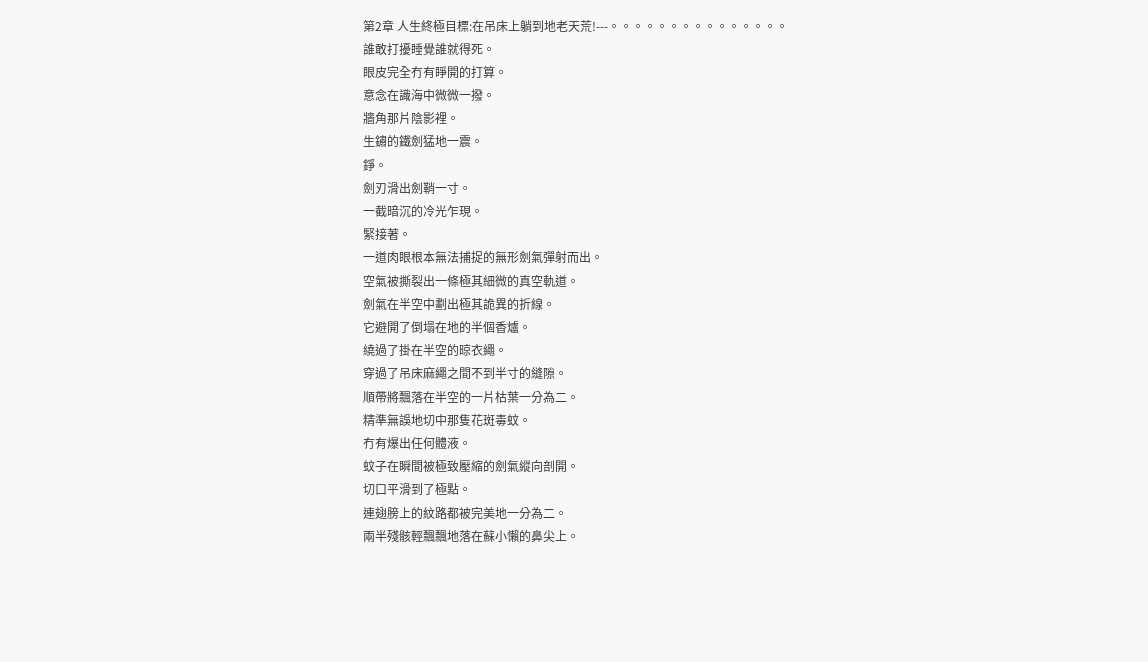第2章 人生終極目標:在吊床上躺到地老天荒!---。。。。。。。。。。。。。。。
誰敢打擾睡覺誰就得死。
眼皮完全冇有睜開的打算。
意念在識海中微微一撥。
牆角那片陰影裡。
生鏽的鐵劍猛地一震。
錚。
劍刃滑出劍鞘一寸。
一截暗沉的冷光乍現。
緊接著。
一道肉眼根本無法捕捉的無形劍氣彈射而出。
空氣被撕裂出一條極其細微的真空軌道。
劍氣在半空中劃出極其詭異的折線。
它避開了倒塌在地的半個香爐。
繞過了掛在半空的晾衣繩。
穿過了吊床麻繩之間不到半寸的縫隙。
順帶將飄落在半空的一片枯葉一分為二。
精準無誤地切中那隻花斑毒蚊。
冇有爆出任何體液。
蚊子在瞬間被極致壓縮的劍氣縱向剖開。
切口平滑到了極點。
連翅膀上的紋路都被完美地一分為二。
兩半殘骸輕飄飄地落在蘇小懶的鼻尖上。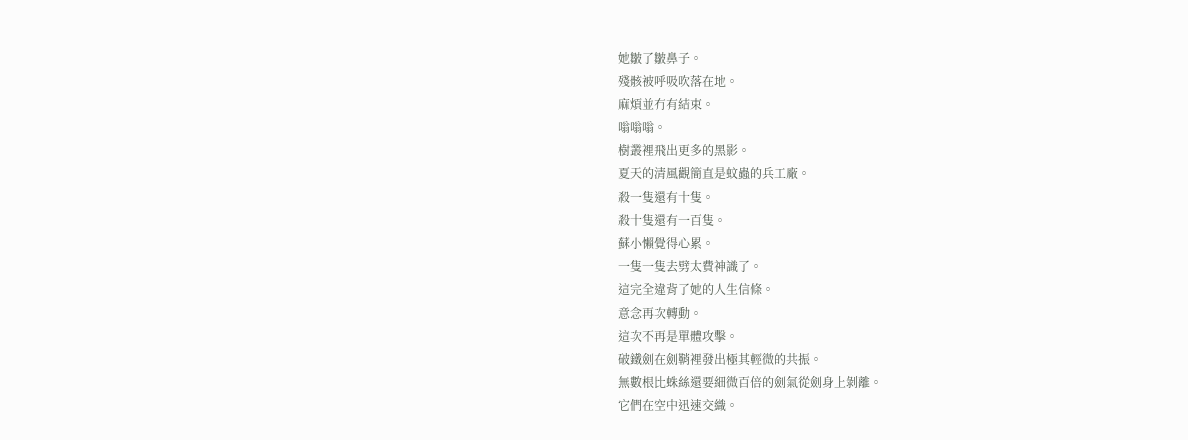她皺了皺鼻子。
殘骸被呼吸吹落在地。
麻煩並冇有結束。
嗡嗡嗡。
樹叢裡飛出更多的黑影。
夏天的清風觀簡直是蚊蟲的兵工廠。
殺一隻還有十隻。
殺十隻還有一百隻。
蘇小懶覺得心累。
一隻一隻去劈太費神識了。
這完全違背了她的人生信條。
意念再次轉動。
這次不再是單體攻擊。
破鐵劍在劍鞘裡發出極其輕微的共振。
無數根比蛛絲還要細微百倍的劍氣從劍身上剝離。
它們在空中迅速交織。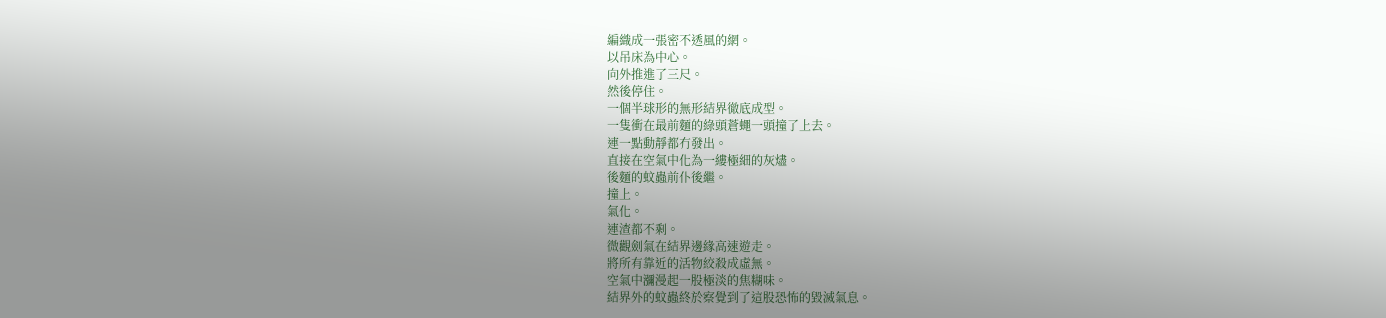編織成一張密不透風的網。
以吊床為中心。
向外推進了三尺。
然後停住。
一個半球形的無形結界徹底成型。
一隻衝在最前麵的綠頭蒼蠅一頭撞了上去。
連一點動靜都冇發出。
直接在空氣中化為一縷極細的灰燼。
後麵的蚊蟲前仆後繼。
撞上。
氣化。
連渣都不剩。
微觀劍氣在結界邊緣高速遊走。
將所有靠近的活物絞殺成虛無。
空氣中瀰漫起一股極淡的焦糊味。
結界外的蚊蟲終於察覺到了這股恐怖的毀滅氣息。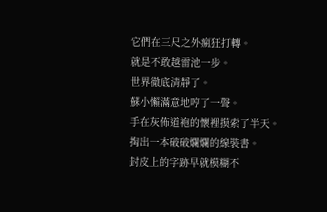它們在三尺之外瘋狂打轉。
就是不敢越雷池一步。
世界徹底清靜了。
蘇小懶滿意地哼了一聲。
手在灰佈道袍的懷裡摸索了半天。
掏出一本破破爛爛的線裝書。
封皮上的字跡早就模糊不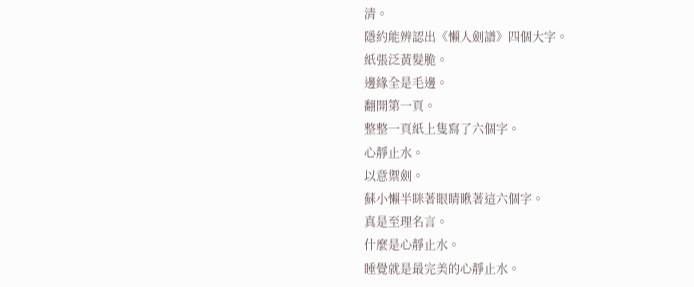清。
隱約能辨認出《懶人劍譜》四個大字。
紙張泛黃髮脆。
邊緣全是毛邊。
翻開第一頁。
整整一頁紙上隻寫了六個字。
心靜止水。
以意禦劍。
蘇小懶半眯著眼睛瞅著這六個字。
真是至理名言。
什麼是心靜止水。
睡覺就是最完美的心靜止水。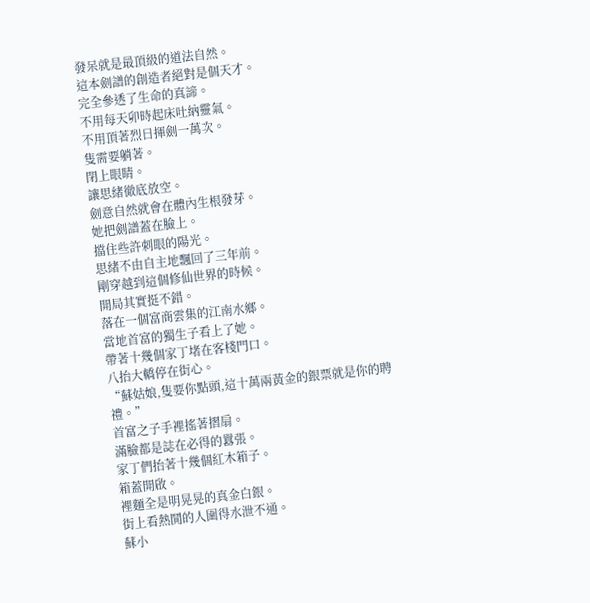發呆就是最頂級的道法自然。
這本劍譜的創造者絕對是個天才。
完全參透了生命的真諦。
不用每天卯時起床吐納靈氣。
不用頂著烈日揮劍一萬次。
隻需要躺著。
閉上眼睛。
讓思緒徹底放空。
劍意自然就會在體內生根發芽。
她把劍譜蓋在臉上。
擋住些許刺眼的陽光。
思緒不由自主地飄回了三年前。
剛穿越到這個修仙世界的時候。
開局其實挺不錯。
落在一個富商雲集的江南水鄉。
當地首富的獨生子看上了她。
帶著十幾個家丁堵在客棧門口。
八抬大轎停在街心。
“蘇姑娘,隻要你點頭,這十萬兩黃金的銀票就是你的聘禮。”
首富之子手裡搖著摺扇。
滿臉都是誌在必得的囂張。
家丁們抬著十幾個紅木箱子。
箱蓋開啟。
裡麵全是明晃晃的真金白銀。
街上看熱鬨的人圍得水泄不通。
蘇小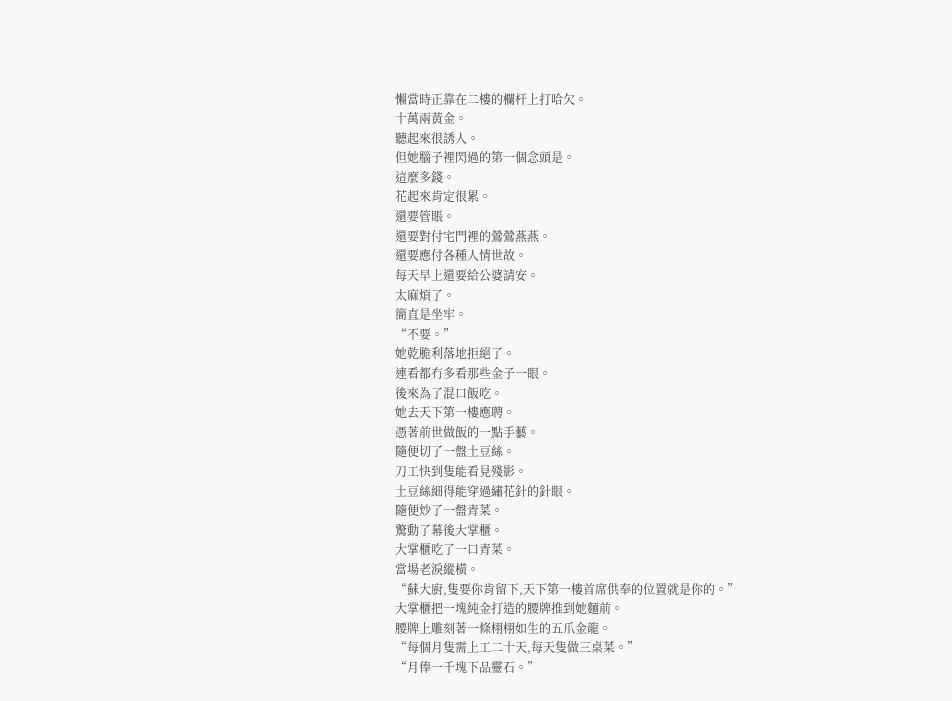懶當時正靠在二樓的欄杆上打哈欠。
十萬兩黃金。
聽起來很誘人。
但她腦子裡閃過的第一個念頭是。
這麼多錢。
花起來肯定很累。
還要管賬。
還要對付宅門裡的鶯鶯燕燕。
還要應付各種人情世故。
每天早上還要給公婆請安。
太麻煩了。
簡直是坐牢。
“不要。”
她乾脆利落地拒絕了。
連看都冇多看那些金子一眼。
後來為了混口飯吃。
她去天下第一樓應聘。
憑著前世做飯的一點手藝。
隨便切了一盤土豆絲。
刀工快到隻能看見殘影。
土豆絲細得能穿過繡花針的針眼。
隨便炒了一盤青菜。
驚動了幕後大掌櫃。
大掌櫃吃了一口青菜。
當場老淚縱橫。
“蘇大廚,隻要你肯留下,天下第一樓首席供奉的位置就是你的。”
大掌櫃把一塊純金打造的腰牌推到她麵前。
腰牌上雕刻著一條栩栩如生的五爪金龍。
“每個月隻需上工二十天,每天隻做三桌菜。”
“月俸一千塊下品靈石。”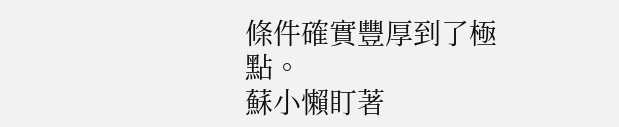條件確實豐厚到了極點。
蘇小懶盯著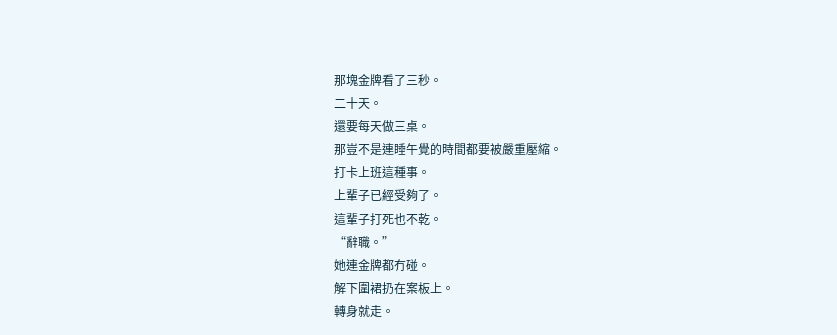那塊金牌看了三秒。
二十天。
還要每天做三桌。
那豈不是連睡午覺的時間都要被嚴重壓縮。
打卡上班這種事。
上輩子已經受夠了。
這輩子打死也不乾。
“辭職。”
她連金牌都冇碰。
解下圍裙扔在案板上。
轉身就走。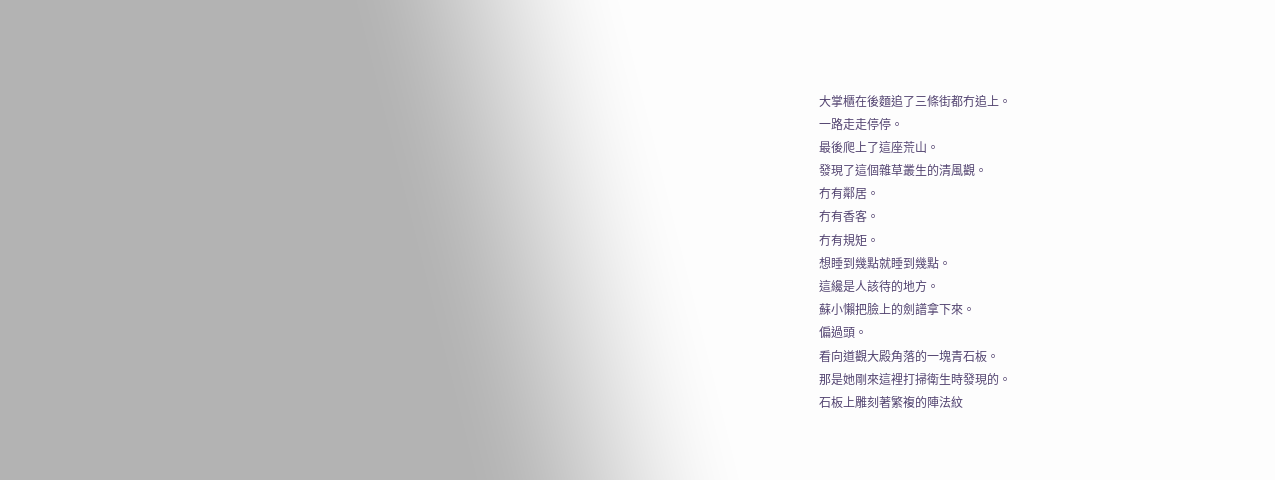大掌櫃在後麵追了三條街都冇追上。
一路走走停停。
最後爬上了這座荒山。
發現了這個雜草叢生的清風觀。
冇有鄰居。
冇有香客。
冇有規矩。
想睡到幾點就睡到幾點。
這纔是人該待的地方。
蘇小懶把臉上的劍譜拿下來。
偏過頭。
看向道觀大殿角落的一塊青石板。
那是她剛來這裡打掃衛生時發現的。
石板上雕刻著繁複的陣法紋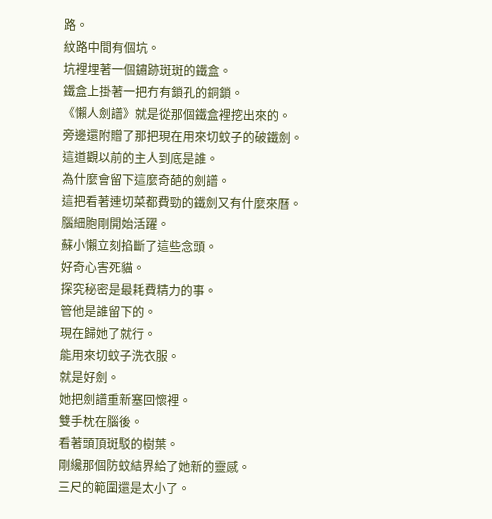路。
紋路中間有個坑。
坑裡埋著一個鏽跡斑斑的鐵盒。
鐵盒上掛著一把冇有鎖孔的銅鎖。
《懶人劍譜》就是從那個鐵盒裡挖出來的。
旁邊還附贈了那把現在用來切蚊子的破鐵劍。
這道觀以前的主人到底是誰。
為什麼會留下這麼奇葩的劍譜。
這把看著連切菜都費勁的鐵劍又有什麼來曆。
腦細胞剛開始活躍。
蘇小懶立刻掐斷了這些念頭。
好奇心害死貓。
探究秘密是最耗費精力的事。
管他是誰留下的。
現在歸她了就行。
能用來切蚊子洗衣服。
就是好劍。
她把劍譜重新塞回懷裡。
雙手枕在腦後。
看著頭頂斑駁的樹葉。
剛纔那個防蚊結界給了她新的靈感。
三尺的範圍還是太小了。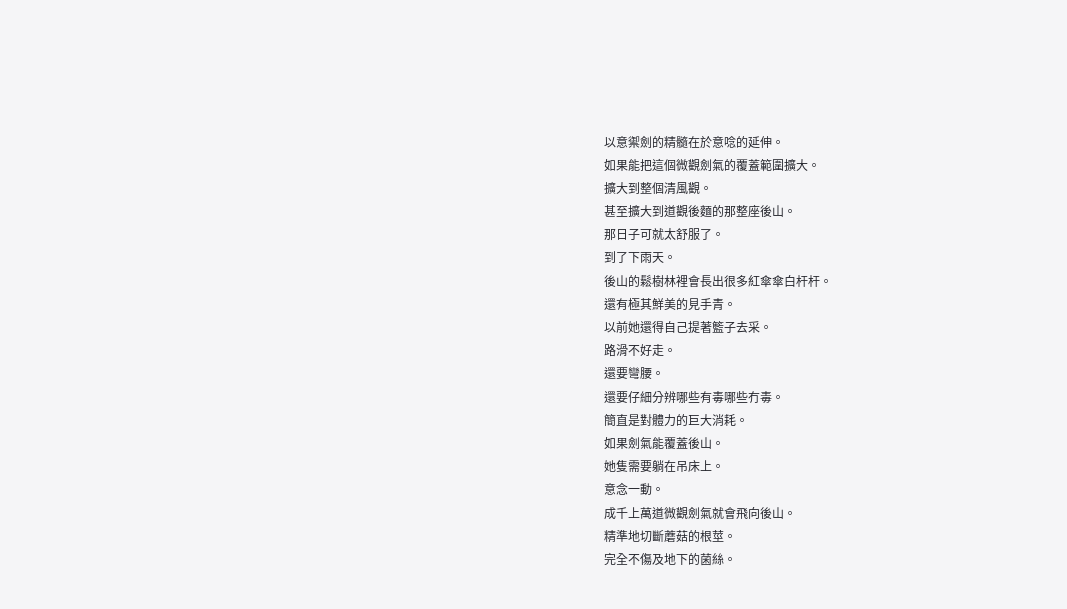以意禦劍的精髓在於意唸的延伸。
如果能把這個微觀劍氣的覆蓋範圍擴大。
擴大到整個清風觀。
甚至擴大到道觀後麵的那整座後山。
那日子可就太舒服了。
到了下雨天。
後山的鬆樹林裡會長出很多紅傘傘白杆杆。
還有極其鮮美的見手青。
以前她還得自己提著籃子去采。
路滑不好走。
還要彎腰。
還要仔細分辨哪些有毒哪些冇毒。
簡直是對體力的巨大消耗。
如果劍氣能覆蓋後山。
她隻需要躺在吊床上。
意念一動。
成千上萬道微觀劍氣就會飛向後山。
精準地切斷蘑菇的根莖。
完全不傷及地下的菌絲。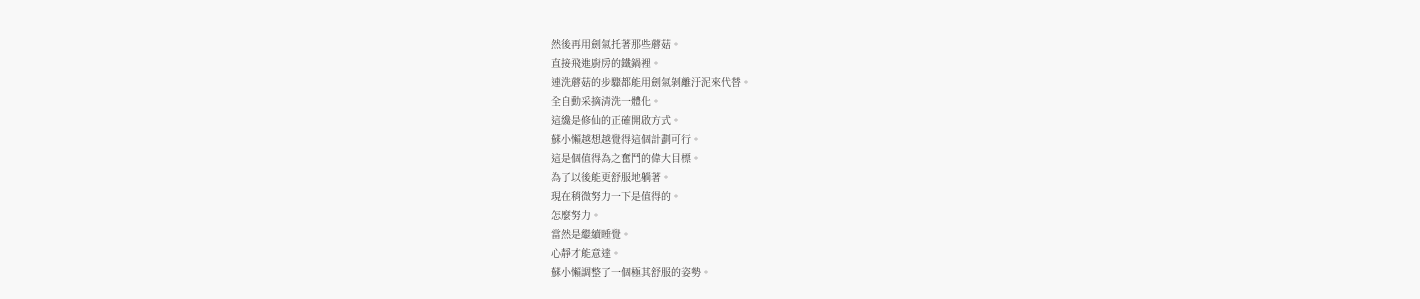然後再用劍氣托著那些蘑菇。
直接飛進廚房的鐵鍋裡。
連洗蘑菇的步驟都能用劍氣剝離汙泥來代替。
全自動采摘清洗一體化。
這纔是修仙的正確開啟方式。
蘇小懶越想越覺得這個計劃可行。
這是個值得為之奮鬥的偉大目標。
為了以後能更舒服地躺著。
現在稍微努力一下是值得的。
怎麼努力。
當然是繼續睡覺。
心靜才能意達。
蘇小懶調整了一個極其舒服的姿勢。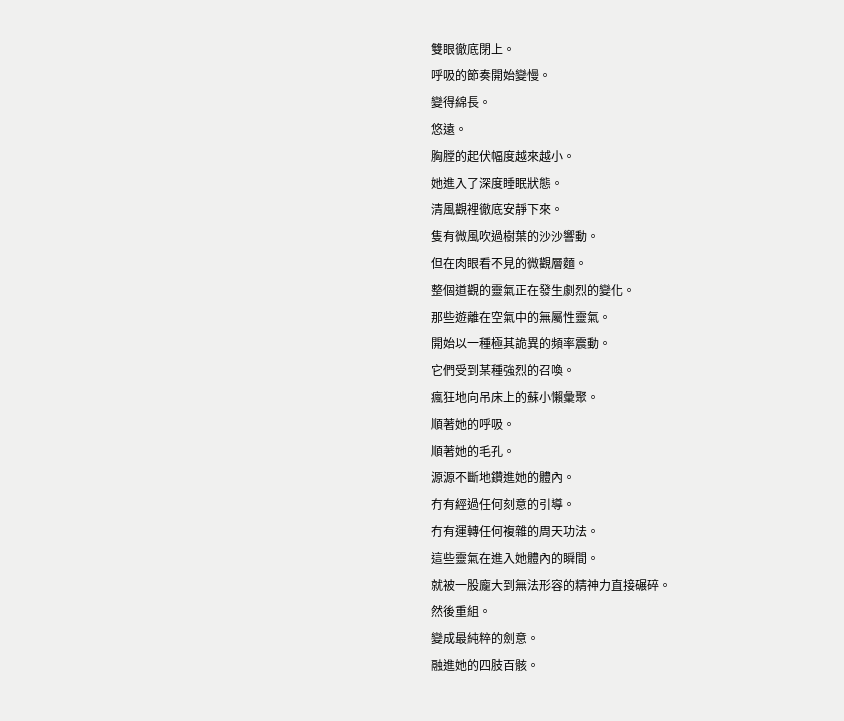雙眼徹底閉上。
呼吸的節奏開始變慢。
變得綿長。
悠遠。
胸膛的起伏幅度越來越小。
她進入了深度睡眠狀態。
清風觀裡徹底安靜下來。
隻有微風吹過樹葉的沙沙響動。
但在肉眼看不見的微觀層麵。
整個道觀的靈氣正在發生劇烈的變化。
那些遊離在空氣中的無屬性靈氣。
開始以一種極其詭異的頻率震動。
它們受到某種強烈的召喚。
瘋狂地向吊床上的蘇小懶彙聚。
順著她的呼吸。
順著她的毛孔。
源源不斷地鑽進她的體內。
冇有經過任何刻意的引導。
冇有運轉任何複雜的周天功法。
這些靈氣在進入她體內的瞬間。
就被一股龐大到無法形容的精神力直接碾碎。
然後重組。
變成最純粹的劍意。
融進她的四肢百骸。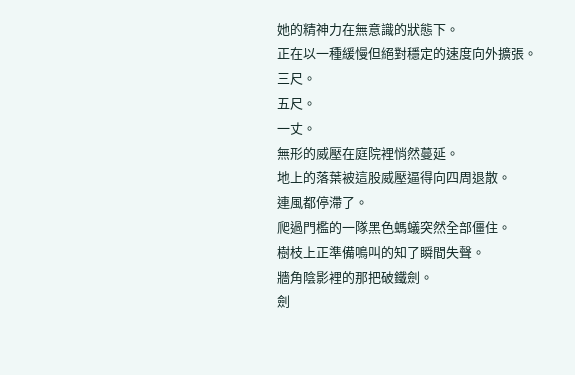她的精神力在無意識的狀態下。
正在以一種緩慢但絕對穩定的速度向外擴張。
三尺。
五尺。
一丈。
無形的威壓在庭院裡悄然蔓延。
地上的落葉被這股威壓逼得向四周退散。
連風都停滯了。
爬過門檻的一隊黑色螞蟻突然全部僵住。
樹枝上正準備鳴叫的知了瞬間失聲。
牆角陰影裡的那把破鐵劍。
劍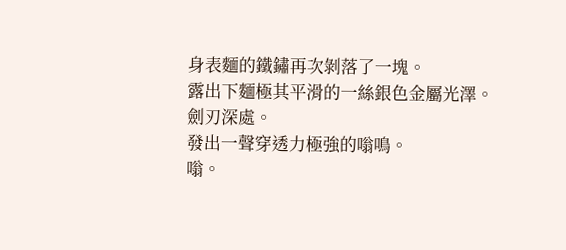身表麵的鐵鏽再次剝落了一塊。
露出下麵極其平滑的一絲銀色金屬光澤。
劍刃深處。
發出一聲穿透力極強的嗡鳴。
嗡。